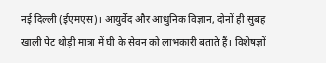नई दिल्ली (ईएमएस)। आयुर्वेद और आधुनिक विज्ञान, दोनों ही सुबह खाली पेट थोड़ी मात्रा में घी के सेवन को लाभकारी बताते हैं। विशेषज्ञों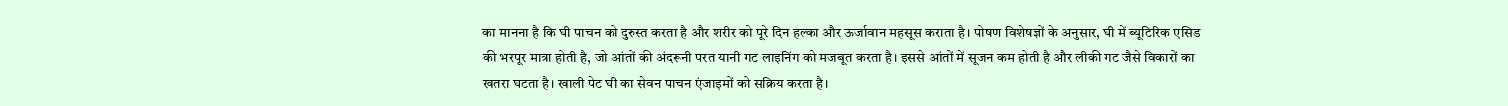का मानना है कि घी पाचन को दुरुस्त करता है और शरीर को पूरे दिन हल्का और ऊर्जावान महसूस कराता है। पोषण विशेषज्ञों के अनुसार, घी में ब्यूटिरिक एसिड की भरपूर मात्रा होती है, जो आंतों की अंदरूनी परत यानी गट लाइनिंग को मजबूत करता है। इससे आंतों में सूजन कम होती है और लीकी गट जैसे विकारों का खतरा घटता है। खाली पेट घी का सेवन पाचन एंजाइमों को सक्रिय करता है।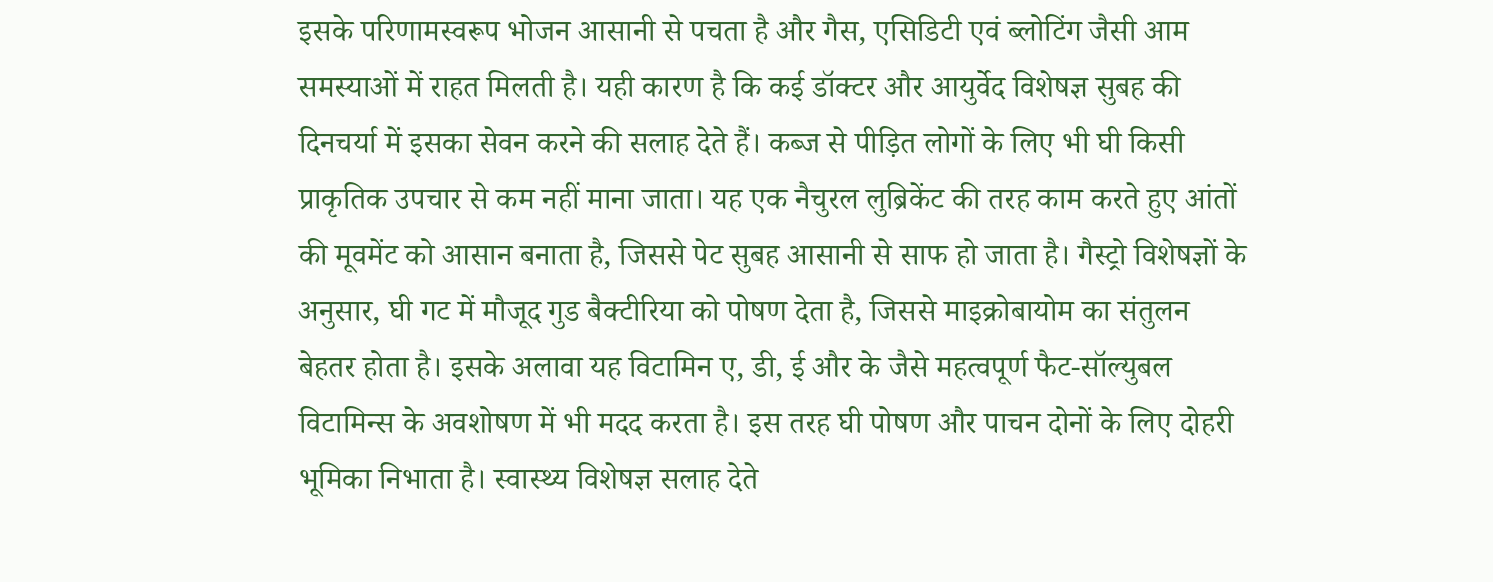इसके परिणामस्वरूप भोजन आसानी से पचता है और गैस, एसिडिटी एवं ब्लोटिंग जैसी आम समस्याओं में राहत मिलती है। यही कारण है कि कई डॉक्टर और आयुर्वेद विशेषज्ञ सुबह की दिनचर्या में इसका सेवन करने की सलाह देते हैं। कब्ज से पीड़ित लोगों के लिए भी घी किसी प्राकृतिक उपचार से कम नहीं माना जाता। यह एक नैचुरल लुब्रिकेंट की तरह काम करते हुए आंतों की मूवमेंट को आसान बनाता है, जिससे पेट सुबह आसानी से साफ हो जाता है। गैस्ट्रो विशेषज्ञों के अनुसार, घी गट में मौजूद गुड बैक्टीरिया को पोषण देता है, जिससे माइक्रोबायोम का संतुलन बेहतर होता है। इसके अलावा यह विटामिन ए, डी, ई और के जैसे महत्वपूर्ण फैट-सॉल्युबल विटामिन्स के अवशोषण में भी मदद करता है। इस तरह घी पोषण और पाचन दोनों के लिए दोहरी भूमिका निभाता है। स्वास्थ्य विशेषज्ञ सलाह देते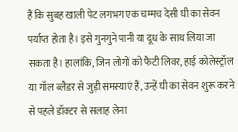हैं कि सुबह खाली पेट लगभग एक चम्मच देसी घी का सेवन पर्याप्त होता है। इसे गुनगुने पानी या दूध के साथ लिया जा सकता है। हालांकि, जिन लोगों को फैटी लिवर, हाई कोलेस्ट्रॉल या गॉल ब्लैडर से जुड़ी समस्याएं हैं, उन्हें घी का सेवन शुरू करने से पहले डॉक्टर से सलाह लेना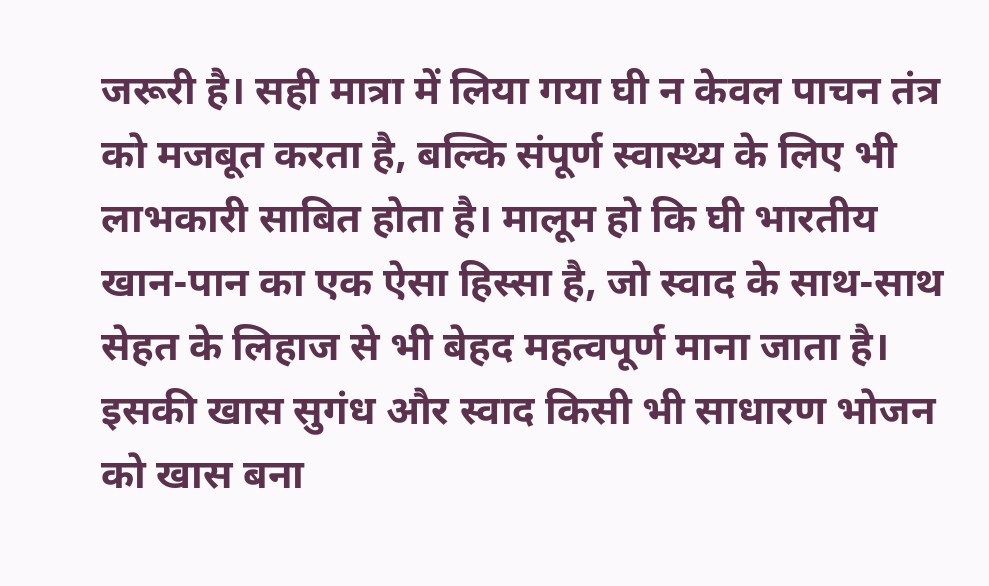जरूरी है। सही मात्रा में लिया गया घी न केवल पाचन तंत्र को मजबूत करता है, बल्कि संपूर्ण स्वास्थ्य के लिए भी लाभकारी साबित होता है। मालूम हो कि घी भारतीय खान-पान का एक ऐसा हिस्सा है, जो स्वाद के साथ-साथ सेहत के लिहाज से भी बेहद महत्वपूर्ण माना जाता है। इसकी खास सुगंध और स्वाद किसी भी साधारण भोजन को खास बना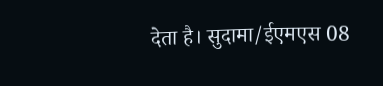देता है। सुदामा/ईएमएस 08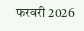फरवरी 2026